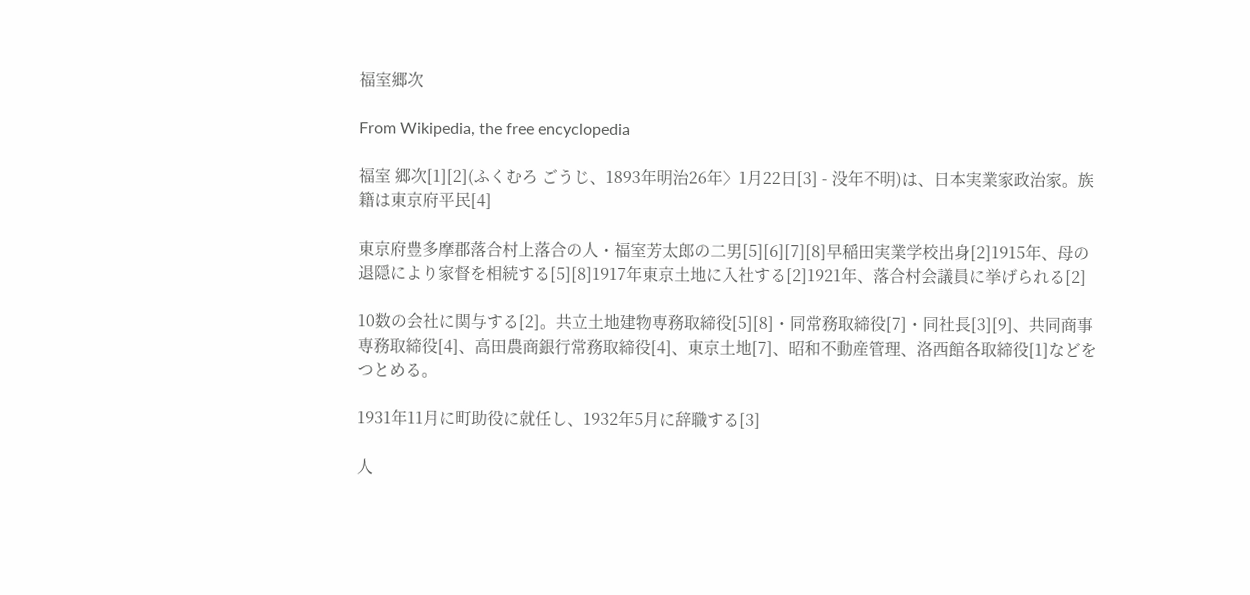福室郷次

From Wikipedia, the free encyclopedia

福室 郷次[1][2](ふくむろ ごうじ、1893年明治26年〉1月22日[3] - 没年不明)は、日本実業家政治家。族籍は東京府平民[4]

東京府豊多摩郡落合村上落合の人・福室芳太郎の二男[5][6][7][8]早稲田実業学校出身[2]1915年、母の退隠により家督を相続する[5][8]1917年東京土地に入社する[2]1921年、落合村会議員に挙げられる[2]

10数の会社に関与する[2]。共立土地建物専務取締役[5][8]・同常務取締役[7]・同社長[3][9]、共同商事専務取締役[4]、高田農商銀行常務取締役[4]、東京土地[7]、昭和不動産管理、洛西館各取締役[1]などをつとめる。

1931年11月に町助役に就任し、1932年5月に辞職する[3]

人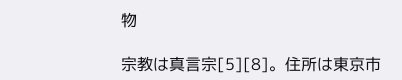物

宗教は真言宗[5][8]。住所は東京市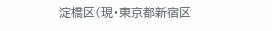淀橋区(現・東京都新宿区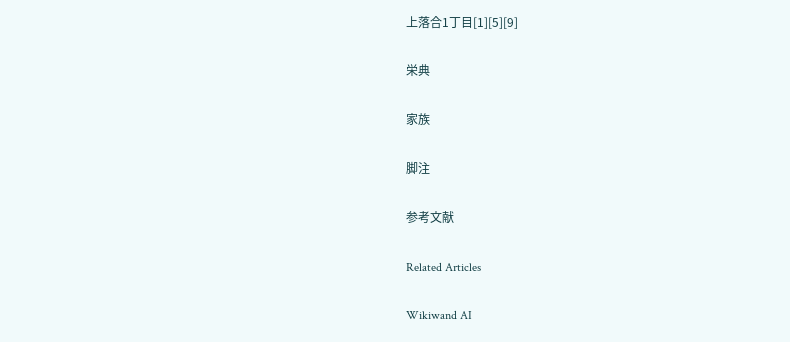上落合1丁目[1][5][9]

栄典

家族

脚注

参考文献

Related Articles

Wikiwand AI